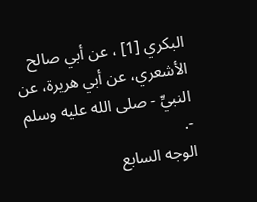البكري [1] ، عن أبي صالح الأشعري، عن أبي هريرة، عن النبيِّ - صلى الله عليه وسلم -.
الوجه السابع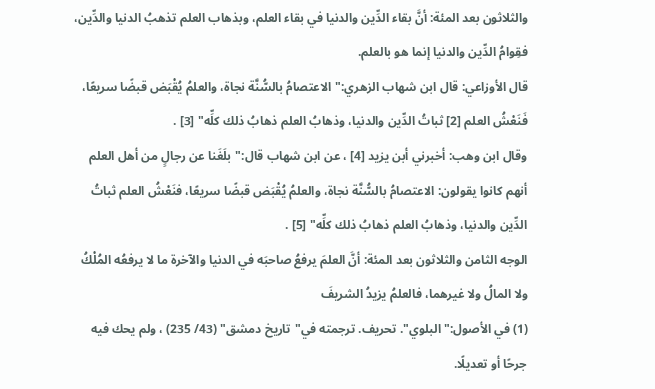والثلاثون بعد المئة: أنَّ بقاء الدِّين والدنيا في بقاء العلم، وبذهاب العلم تذهبُ الدنيا والدِّين، فقِوامُ الدِّين والدنيا إنما هو بالعلم.
قال الأوزاعي: قال ابن شهاب الزهري:"الاعتصامُ بالسُّنَّة نجاة، والعلمُ يُقْبَض قبضًا سريعًا، فَنَعْشُ العلم [2] ثباتُ الدِّين والدنيا، وذهابُ العلم ذهابُ ذلك كلِّه" [3] .
وقال ابن وهب: أخبرني أبن يزيد [4] ، عن ابن شهاب قال:"بلَغَنا عن رجالٍ من أهل العلم أنهم كانوا يقولون: الاعتصامُ بالسُّنَّة نجاة، والعلمُ يُقْبَض قبضًا سريعًا، فنَعْشُ العلم ثباتُ الدِّين والدنيا، وذهابُ العلم ذهابُ ذلك كلِّه" [5] .
الوجه الثامن والثلاثون بعد المئة: أنَّ العلمَ يرفعُ صاحبَه في الدنيا والآخرة ما لا يرفعُه المُلْكُ ولا المالُ ولا غيرهما، فالعلمُ يزيدُ الشريفَ
(1) في الأصول:"البلوي". تحريف. ترجمته في"تاريخ دمشق" (43/ 235) ، ولم يحك فيه جرحًا أو تعديلًا.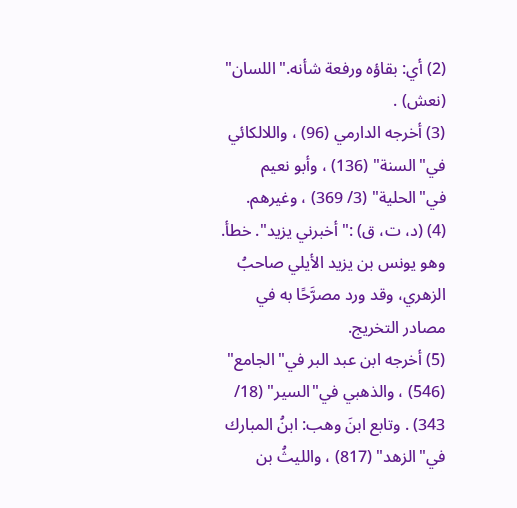(2) أي: بقاؤه ورفعة شأنه."اللسان" (نعش) .
(3) أخرجه الدارمي (96) ، واللالكائي في"السنة" (136) ، وأبو نعيم في"الحلية" (3/ 369) ، وغيرهم.
(4) (د، ت، ق) :"أخبرني يزيد". خطأ. وهو يونس بن يزيد الأيلي صاحبُ الزهري، وقد ورد مصرَّحًا به في مصادر التخريج.
(5) أخرجه ابن عبد البر في"الجامع" (546) ، والذهبي في"السير" (18/ 343) . وتابع ابنَ وهب: ابنُ المبارك في"الزهد" (817) ، والليثُ بن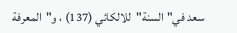سعد في"السنة"للالكائي (137) ، و"المعرفة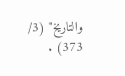والتاريخ" (3/ 373) .